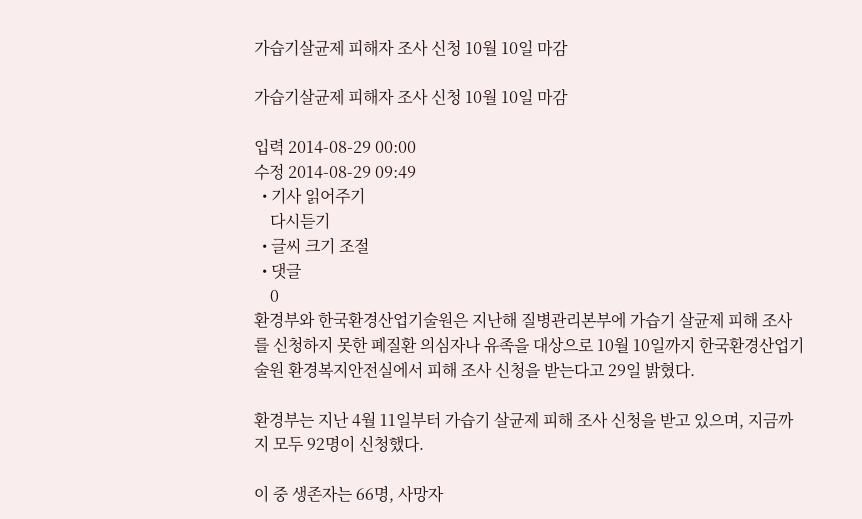가습기살균제 피해자 조사 신청 10월 10일 마감

가습기살균제 피해자 조사 신청 10월 10일 마감

입력 2014-08-29 00:00
수정 2014-08-29 09:49
  • 기사 읽어주기
    다시듣기
  • 글씨 크기 조절
  • 댓글
    0
환경부와 한국환경산업기술원은 지난해 질병관리본부에 가습기 살균제 피해 조사를 신청하지 못한 폐질환 의심자나 유족을 대상으로 10월 10일까지 한국환경산업기술원 환경복지안전실에서 피해 조사 신청을 받는다고 29일 밝혔다.

환경부는 지난 4월 11일부터 가습기 살균제 피해 조사 신청을 받고 있으며, 지금까지 모두 92명이 신청했다.

이 중 생존자는 66명, 사망자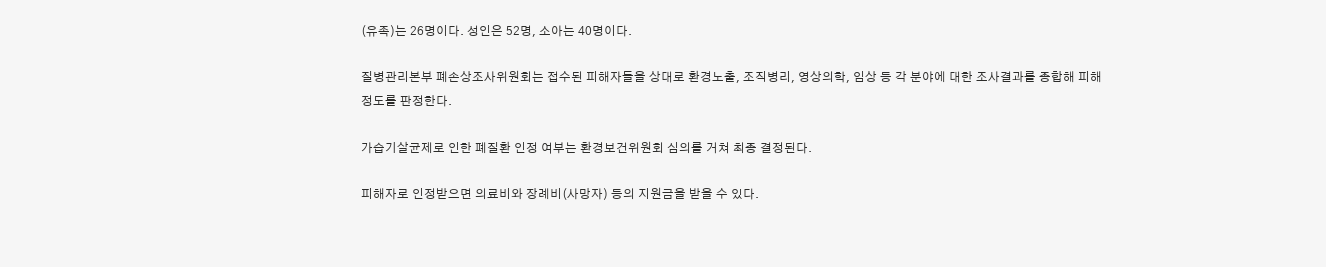(유족)는 26명이다. 성인은 52명, 소아는 40명이다.

질병관리본부 폐손상조사위원회는 접수된 피해자들을 상대로 환경노출, 조직병리, 영상의학, 임상 등 각 분야에 대한 조사결과를 종합해 피해 정도를 판정한다.

가습기살균제로 인한 폐질환 인정 여부는 환경보건위원회 심의를 거쳐 최종 결정된다.

피해자로 인정받으면 의료비와 장례비(사망자) 등의 지원금을 받을 수 있다.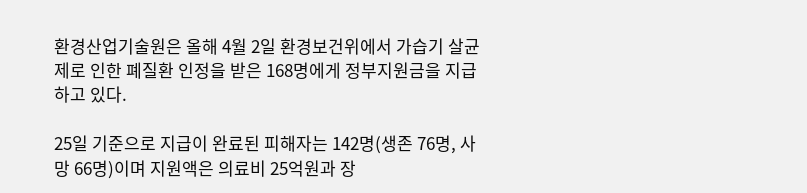환경산업기술원은 올해 4월 2일 환경보건위에서 가습기 살균제로 인한 폐질환 인정을 받은 168명에게 정부지원금을 지급하고 있다.

25일 기준으로 지급이 완료된 피해자는 142명(생존 76명, 사망 66명)이며 지원액은 의료비 25억원과 장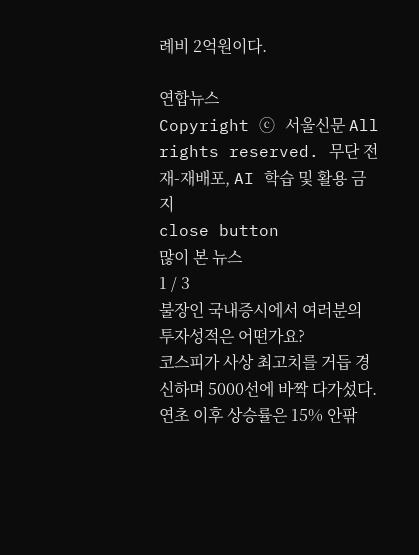례비 2억원이다.

연합뉴스
Copyright ⓒ 서울신문 All rights reserved. 무단 전재-재배포, AI 학습 및 활용 금지
close button
많이 본 뉴스
1 / 3
불장인 국내증시에서 여러분의 투자성적은 어떤가요?
코스피가 사상 최고치를 거듭 경신하며 5000선에 바짝 다가섰다. 연초 이후 상승률은 15% 안팎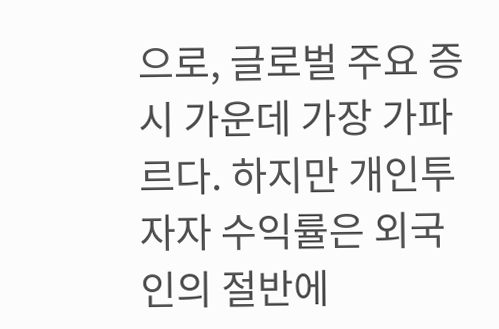으로, 글로벌 주요 증시 가운데 가장 가파르다. 하지만 개인투자자 수익률은 외국인의 절반에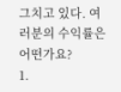그치고 있다. 여러분의 수익률은 어떤가요?
1.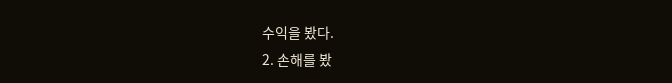수익을 봤다.
2. 손해를 봤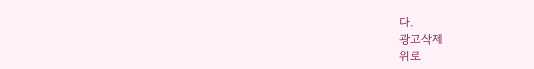다.
광고삭제
위로